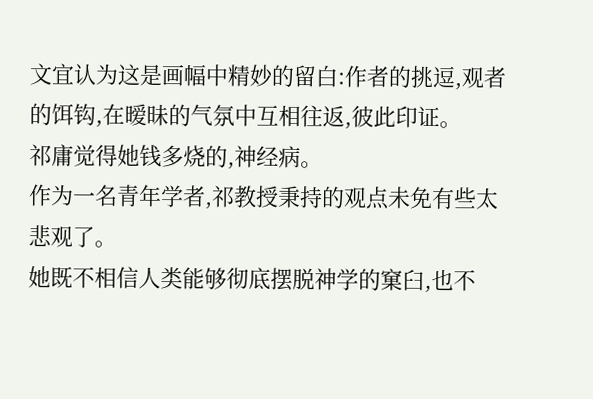文宜认为这是画幅中精妙的留白:作者的挑逗,观者的饵钩,在暧昧的气氛中互相往返,彼此印证。
祁庸觉得她钱多烧的,神经病。
作为一名青年学者,祁教授秉持的观点未免有些太悲观了。
她既不相信人类能够彻底摆脱神学的窠臼,也不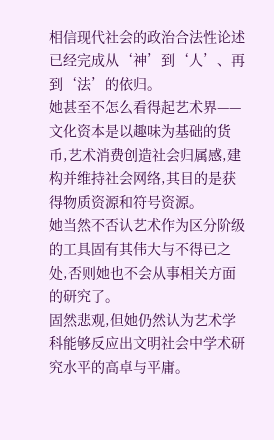相信现代社会的政治合法性论述已经完成从‘神’到‘人’、再到‘法’的依归。
她甚至不怎么看得起艺术界——文化资本是以趣味为基础的货币,艺术消费创造社会归属感,建构并维持社会网络,其目的是获得物质资源和符号资源。
她当然不否认艺术作为区分阶级的工具固有其伟大与不得已之处,否则她也不会从事相关方面的研究了。
固然悲观,但她仍然认为艺术学科能够反应出文明社会中学术研究水平的高卓与平庸。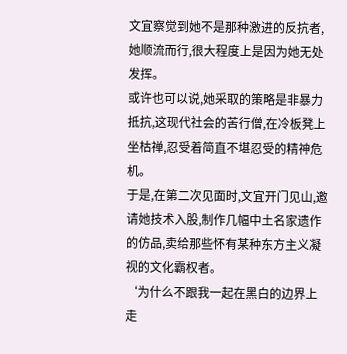文宜察觉到她不是那种激进的反抗者,她顺流而行,很大程度上是因为她无处发挥。
或许也可以说,她采取的策略是非暴力抵抗,这现代社会的苦行僧,在冷板凳上坐枯禅,忍受着简直不堪忍受的精神危机。
于是,在第二次见面时,文宜开门见山,邀请她技术入股,制作几幅中土名家遗作的仿品,卖给那些怀有某种东方主义凝视的文化霸权者。
‘为什么不跟我一起在黑白的边界上走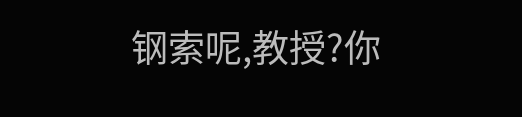钢索呢,教授?你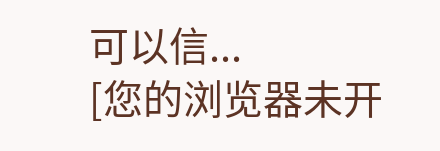可以信...
[您的浏览器未开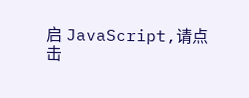启 JavaScript,请点击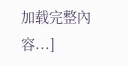加载完整內容...]